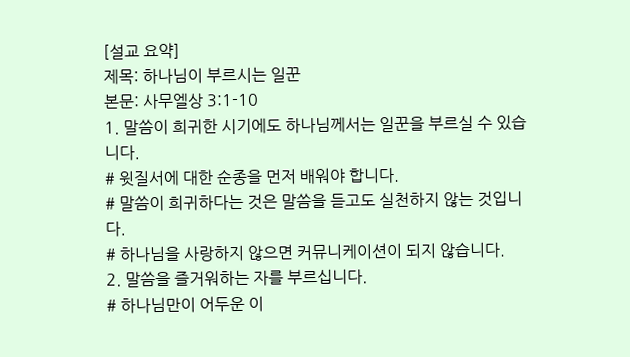[설교 요약]
제목: 하나님이 부르시는 일꾼
본문: 사무엘상 3:1-10
1. 말씀이 희귀한 시기에도 하나님께서는 일꾼을 부르실 수 있습니다.
# 윗질서에 대한 순종을 먼저 배워야 합니다.
# 말씀이 희귀하다는 것은 말씀을 듣고도 실천하지 않는 것입니다.
# 하나님을 사랑하지 않으면 커뮤니케이션이 되지 않습니다.
2. 말씀을 즐거워하는 자를 부르십니다.
# 하나님만이 어두운 이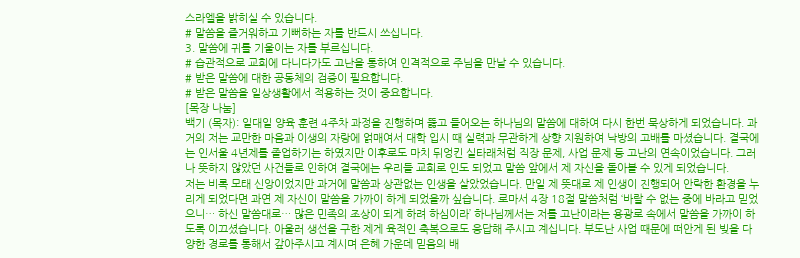스라엘을 밝히실 수 있습니다.
# 말씀을 즐거워하고 기뻐하는 자를 반드시 쓰십니다.
3. 말씀에 귀를 기울이는 자를 부르십니다.
# 습관적으로 교회에 다니다가도 고난을 통하여 인격적으로 주님을 만날 수 있습니다.
# 받은 말씀에 대한 공동체의 검증이 필요합니다.
# 받은 말씀을 일상생활에서 적용하는 것이 중요합니다.
[목장 나눔]
백기 (목자): 일대일 양육 훈련 4주차 과정을 진행하며 뚫고 들어오는 하나님의 말씀에 대하여 다시 한번 묵상하게 되었습니다. 과거의 저는 교만한 마음과 이생의 자랑에 얽매여서 대학 입시 때 실력과 무관하게 상향 지원하여 낙방의 고배를 마셨습니다. 결국에는 인서울 4년제를 졸업하기는 하였지만 이후로도 마치 뒤엉킨 실타래처럼 직장 문제, 사업 문제 등 고난의 연속이었습니다. 그러나 뜻하지 않았던 사건들로 인하여 결국에는 우리들 교회로 인도 되었고 말씀 앞에서 제 자신을 돌아볼 수 있게 되었습니다.
저는 비록 모태 신앙이었지만 과거에 말씀과 상관없는 인생을 살았었습니다. 만일 제 뜻대로 제 인생이 진행되어 안락한 환경을 누리게 되었다면 과연 제 자신이 말씀을 가까이 하게 되었을까 싶습니다. 로마서 4장 18절 말씀처럼 ‘바랄 수 없는 중에 바라고 믿었으니… 하신 말씀대로… 많은 민족의 조상이 되게 하려 하심이라’ 하나님께서는 저를 고난이라는 용광로 속에서 말씀을 가까이 하도록 이끄셨습니다. 아울러 생선을 구한 제게 육적인 축복으로도 응답해 주시고 계십니다. 부도난 사업 때문에 떠안게 된 빚을 다양한 경로를 통해서 갚아주시고 계시며 은혜 가운데 믿음의 배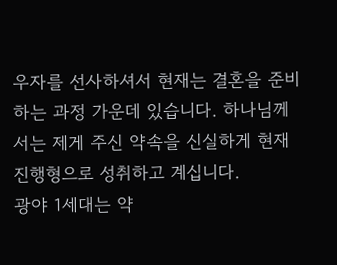우자를 선사하셔서 현재는 결혼을 준비하는 과정 가운데 있습니다. 하나님께서는 제게 주신 약속을 신실하게 현재 진행형으로 성취하고 계십니다.
광야 1세대는 약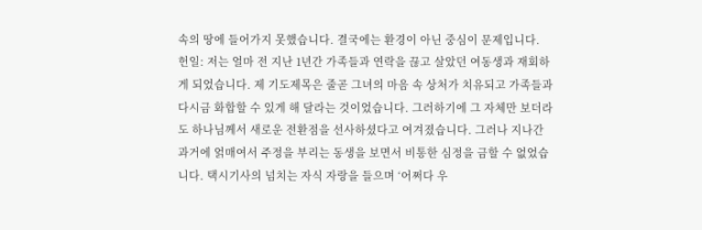속의 땅에 들어가지 못했습니다. 결국에는 환경이 아닌 중심이 문제입니다.
헌일: 저는 얼마 전 지난 1년간 가족들과 연락을 끊고 살았던 여동생과 재회하게 되었습니다. 제 기도제목은 줄곧 그녀의 마음 속 상처가 치유되고 가족들과 다시금 화합할 수 있게 해 달라는 것이었습니다. 그러하기에 그 자체만 보더라도 하나님께서 새로운 전환점을 선사하셨다고 여겨졌습니다. 그러나 지나간 과거에 얽매여서 주정을 부리는 동생을 보면서 비통한 심정을 금할 수 없었습니다. 택시기사의 넘치는 자식 자랑을 들으며 ‘어쩌다 우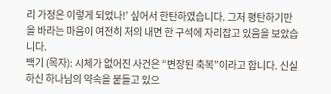리 가정은 이렇게 되었나!’ 싶어서 한탄하였습니다. 그저 평탄하기만을 바라는 마음이 여전히 저의 내면 한 구석에 자리잡고 있음을 보았습니다.
백기 (목자): 시체가 없어진 사건은 “변장된 축복”이라고 합니다. 신실하신 하나님의 약속을 붙들고 있으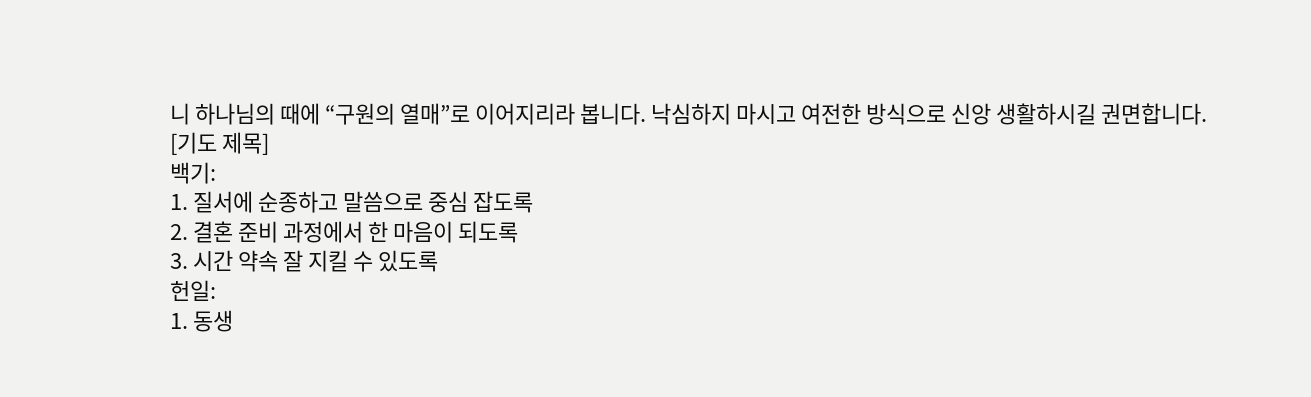니 하나님의 때에 “구원의 열매”로 이어지리라 봅니다. 낙심하지 마시고 여전한 방식으로 신앙 생활하시길 권면합니다.
[기도 제목]
백기:
1. 질서에 순종하고 말씀으로 중심 잡도록
2. 결혼 준비 과정에서 한 마음이 되도록
3. 시간 약속 잘 지킬 수 있도록
헌일:
1. 동생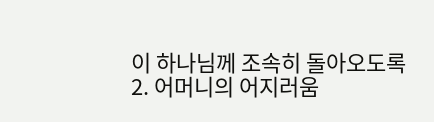이 하나님께 조속히 돌아오도록
2. 어머니의 어지러움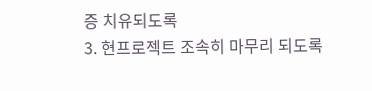증 치유되도록
3. 현프로젝트 조속히 마무리 되도록